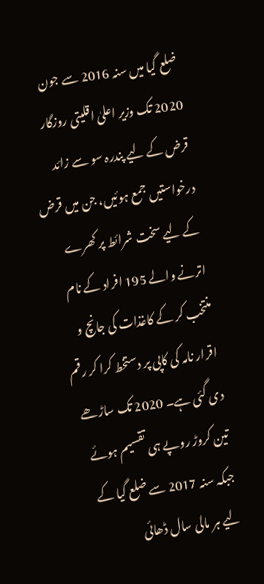ضلع گیا میں سنہ 2016 سے جون 2020 تک وزیر اعلیٰ اقلیتی روزگار قرض کے لیے پندرہ سو سے زائد درخواستیں جمع ہوئیں، جن میں قرض کے لیے سخت شرائط پر کھرے اترنے والے 195 افراد کے نام منتخب کر کے کاغذات کی جانچ و اقرار نامہ کی کاپی پر دستخط کرا کر رقم دی گئی ہے۔ 2020 تک ساڑھے تین کروڑ روپے ہی تقسیم ہوئے جبکہ سنہ 2017 سے ضلع گیا کے لیے ہر مالی سال ڈھائی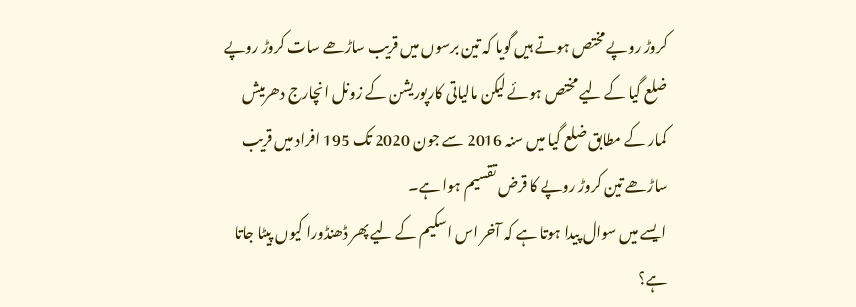کروڑ روپے مختص ہوتے ہیں گویا کہ تین برسوں میں قریب ساڑھے سات کروڑ روپے ضلع گیا کے لیے مختص ہوئے لیکن مالیاتی کارپوریشن کے زونل انچارج دھرمیش کمار کے مطابق ضلع گیا میں سنہ 2016 سے جون 2020 تک 195 افراد میں قریب ساڑھے تین کروڑ روپے کا قرض تقسیم ہوا ہے۔
ایسے میں سوال پیدا ہوتا ہے کہ آخر اس اسکیم کے لیے پھر ڈھنڈورا کیوں پیٹا جاتا ہے؟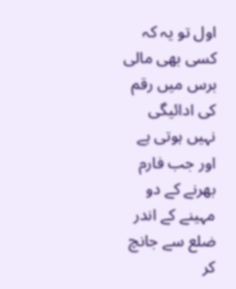اول تو یہ کہ کسی بھی مالی برس میں رقم کی ادائیگی نہیں ہوتی ہے اور جب فارم بھرنے کے دو مہینے کے اندر ضلع سے جانچ کر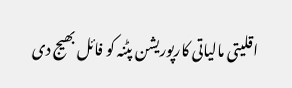اقلیتی مالیاتی کارپوریشن پٹنہ کو فائل بھیج دی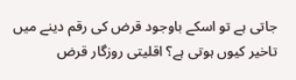جاتی ہے تو اسکے باوجود قرض کی رقم دینے میں تاخیر کیوں ہوتی ہے؟ اقلیتی روزگار قرض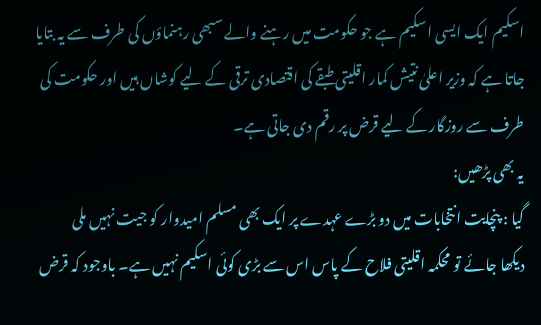اسکیم ایک ایسی اسکیم ہے جو حکومت میں رہنے والے سبھی رہنماؤں کی طرف سے یہ بتایا جاتا ہے کہ وزیر اعلیٰ نتیش کمار اقلیتی طبقے کی اقتصادی ترقی کے لیے کوشاں ہیں اور حکومت کی طرف سے روزگار کے لیے قرض پر رقم دی جاتی ہے۔
یہ بھی پڑھیں:
گیا : پنچایت انتخابات میں دو بڑے عہدے پر ایک بھی مسلم امیدوار کو جیت نہیں ملی
دیکھا جائے تو محکمہ اقلیتی فلاح کے پاس اس سے بڑی کوئی اسکیم نہیں ہے۔ باوجود کہ قرض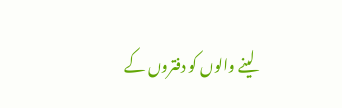لینے والوں کو دفتروں کے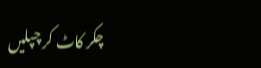چکر کاٹ کر چپلیں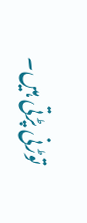توڑنی پڑتی ہیں۔